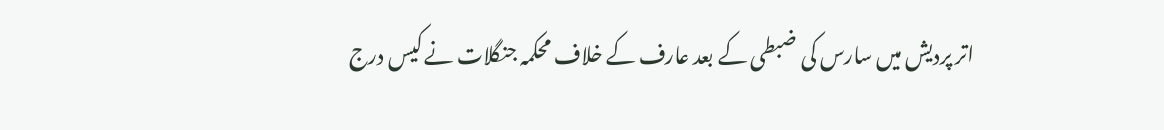اتر پردیش میں سارس کی ضبطی کے بعد عارف کے خلاف محکمہ جنگلات نے کیس درج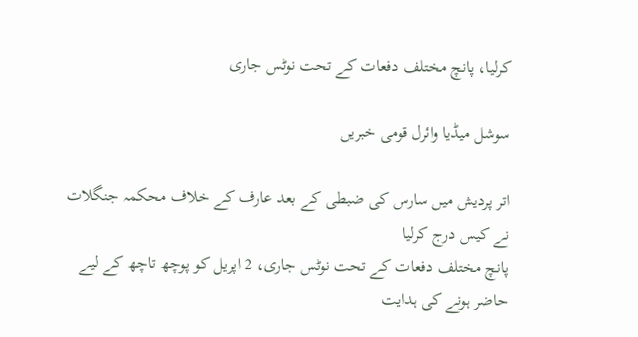کرلیا، پانچ مختلف دفعات کے تحت نوٹس جاری

سوشل میڈیا وائرل قومی خبریں

اتر پردیش میں سارس کی ضبطی کے بعد عارف کے خلاف محکمہ جنگلات نے کیس درج کرلیا
پانچ مختلف دفعات کے تحت نوٹس جاری، 2 اپریل کو پوچھ تاچھ کے لیے حاضر ہونے کی ہدایت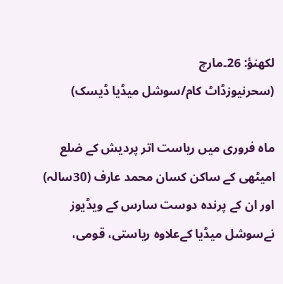لکھنؤ: 26۔مارچ
(سحرنیوزڈاٹ کام/سوشل میڈیا ڈیسک)

ماہ فروری میں ریاست اتر پردیش کے ضلع امیٹھی کے ساکن کسان محمد عارف (30سالہ) اور ان کے پرندہ دوست سارس کے ویڈیوز نےسوشل میڈیا کےعلاوہ ریاستی، قومی،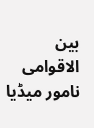بین الاقوامی نامور میڈیا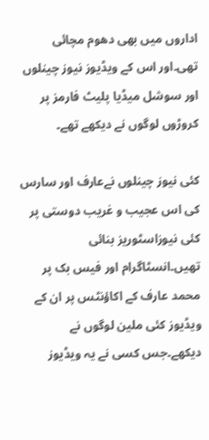اداروں میں بھی دھوم مچائی تھی۔اور اس کے ویڈیوز نیوز چینلوں اور سوشل میڈیا پلیٹ فارمز پر کروڑوں لوگوں نے دیکھے تھے۔

کئی نیوز چینلوں نےعارف اور سارس کی اس عجیب و غریب دوستی پر کئی نیوزاسٹوریز بنائی تھیں۔انسٹاگرام اور فیس بک پر محمد عارف کے اکاؤنٹس پر ان کے ویڈیوز کئی ملین لوگوں نے دیکھے۔جس کسی نے یہ ویڈیوز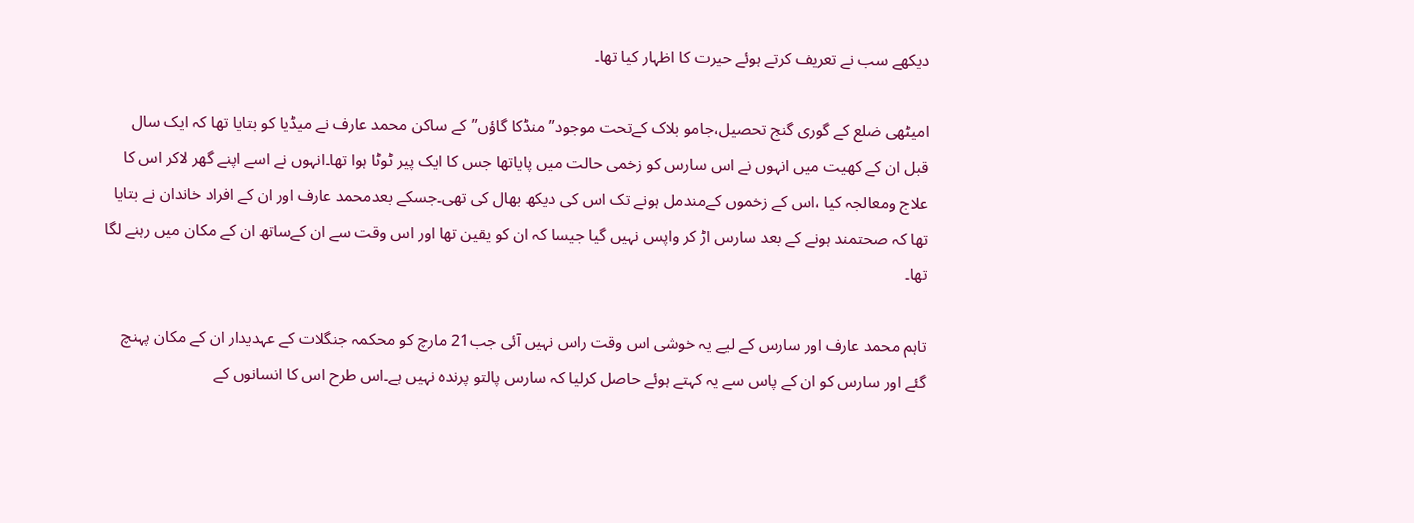دیکھے سب نے تعریف کرتے ہوئے حیرت کا اظہار کیا تھا۔

امیٹھی ضلع کے گوری گنج تحصیل،جامو بلاک کےتحت موجود”منڈکا گاؤں”کے ساکن محمد عارف نے میڈیا کو بتایا تھا کہ ایک سال قبل ان کے کھیت میں انہوں نے اس سارس کو زخمی حالت میں پایاتھا جس کا ایک پیر ٹوٹا ہوا تھا۔انہوں نے اسے اپنے گھر لاکر اس کا علاج ومعالجہ کیا ،اس کے زخموں کےمندمل ہونے تک اس کی دیکھ بھال کی تھی۔جسکے بعدمحمد عارف اور ان کے افراد خاندان نے بتایا تھا کہ صحتمند ہونے کے بعد سارس اڑ کر واپس نہیں گیا جیسا کہ ان کو یقین تھا اور اس وقت سے ان کےساتھ ان کے مکان میں رہنے لگا تھا۔

تاہم محمد عارف اور سارس کے لیے یہ خوشی اس وقت راس نہیں آئی جب21 مارچ کو محکمہ جنگلات کے عہدیدار ان کے مکان پہنچ گئے اور سارس کو ان کے پاس سے یہ کہتے ہوئے حاصل کرلیا کہ سارس پالتو پرندہ نہیں ہے۔اس طرح اس کا انسانوں کے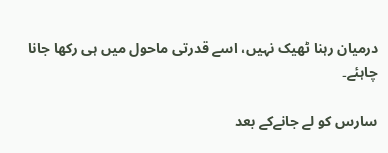درمیان رہنا ٹھیک نہیں، اسے قدرتی ماحول میں ہی رکھا جانا چاہئے۔

سارس کو لے جانےکے بعد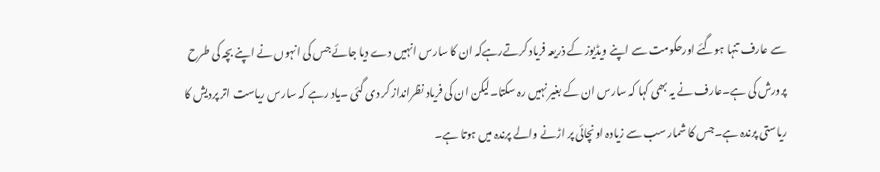سے عارف تنہا ہوگئے اورحکومت سے اپنے ویڈیوز کے ذریعہ فریاد کرتےرہےکہ ان کا سارس انہیں دے دیا جائے جس کی انہوں نے اپنے بچہ کی طرح پرورش کی ہے۔عارف نے یہ بھی کہا کہ سارس ان کے بغیر نہیں رہ سکتا۔لیکن ان کی فریاد نظرانداز کر دی گئی ۔یاد رہے کہ سارس ریاست اتر پردیش کا ریاستی پرندہ ہے۔جس کا شمار سب سے زیادہ اونچائی پر اڑنے والے پرندہ میں ہوتا ہے۔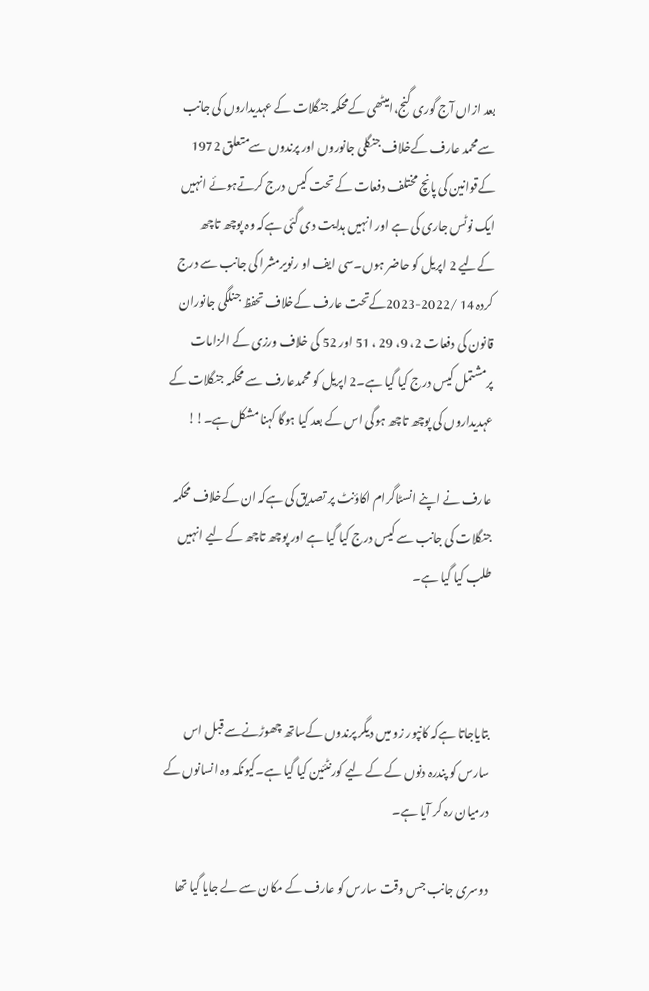بعد ازاں آج گوری گنج،امیٹھی کےمحکمہ جنگلات کے عہدیداروں کی جانب سےمحمد عارف کےخلاف جنگلی جانوروں اور پرندوں سےمتعلق 1972 کےقوانین کی پانچ مختلف دفعات کے تحت کیس درج کرتےہوئے انہیں ایک نوٹس جاری کی ہے اور انہیں ہدایت دی گئی ہےکہ وہ پوچھ تاچھ کےلیے 2 اپریل کو حاضر ہوں۔سی ایف او رنویرمشرا کی جانب سے درج کردہ 14 /2022-2023کےتحت عارف کےخلاف تحفظ جنلگی جانوران قانون کی دفعات 2، 9، 29 ، 51 اور 52 کی خلاف ورزی کے الزامات پرمشتمل کیس درج کیا گیا ہے۔2 اپریل کو محمدعارف سے محکمہ جنگلات کے عہدیداروں کی پوچھ تاچھ ہوگی اس کے بعد کیا ہوگا کہنا مشکل ہے۔!!

عارف نے اپنے انسٹاگرام اکاؤنٹ پر تصدیق کی ہےکہ ان کےخلاف محکمہ جنگلات کی جانب سے کیس درج کیا گیا ہے اور پوچھ تاچھ کے لیے انہیں طلب کیا گیا ہے۔



بتایاجاتا ہےکہ کانپور زو میں دیگر پرندوں کےساتھ چھوڑنےسے قبل اس سارس کو پندرہ دنوں کے کے لیے کورنٹئین کیا گیا ہے۔کیونکہ وہ انسانوں کے درمیان رہ کر آیا ہے۔

دوسری جانب جس وقت سارس کو عارف کے مکان سے لے جایا گیا تھا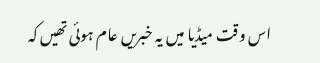اس وقت میڈیا میں یہ خبریں عام ہوئی تھیں کہ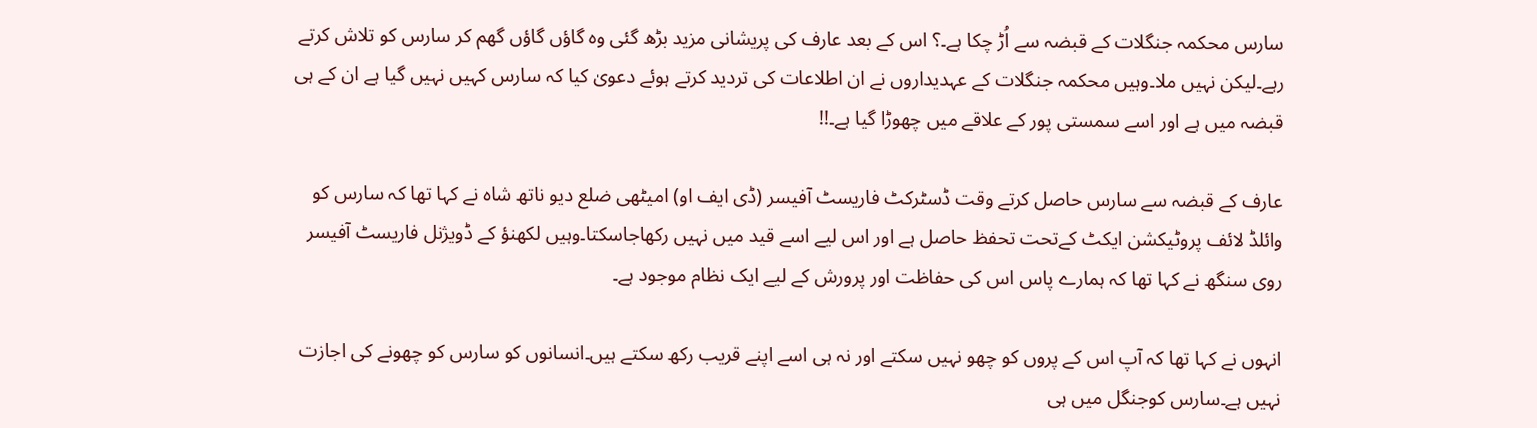سارس محکمہ جنگلات کے قبضہ سے اُڑ چکا ہے۔؟ اس کے بعد عارف کی پریشانی مزید بڑھ گئی وہ گاؤں گاؤں گھم کر سارس کو تلاش کرتے رہے۔لیکن نہیں ملا۔وہیں محکمہ جنگلات کے عہدیداروں نے ان اطلاعات کی تردید کرتے ہوئے دعویٰ کیا کہ سارس کہیں نہیں گیا ہے ان کے ہی قبضہ میں ہے اور اسے سمستی پور کے علاقے میں چھوڑا گیا ہے۔!!

عارف کے قبضہ سے سارس حاصل کرتے وقت ڈسٹرکٹ فاریسٹ آفیسر (ڈی ایف او) امیٹھی ضلع دیو ناتھ شاہ نے کہا تھا کہ سارس کو وائلڈ لائف پروٹیکشن ایکٹ کےتحت تحفظ حاصل ہے اور اس لیے اسے قید میں نہیں رکھاجاسکتا۔وہیں لکھنؤ کے ڈویژنل فاریسٹ آفیسر روی سنگھ نے کہا تھا کہ ہمارے پاس اس کی حفاظت اور پرورش کے لیے ایک نظام موجود ہے۔

انہوں نے کہا تھا کہ آپ اس کے پروں کو چھو نہیں سکتے اور نہ ہی اسے اپنے قریب رکھ سکتے ہیں۔انسانوں کو سارس کو چھونے کی اجازت نہیں ہے۔سارس کوجنگل میں ہی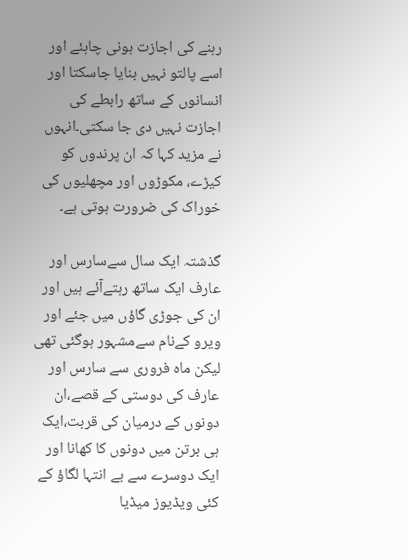رہنے کی اجازت ہونی چاہئے اور اسے پالتو نہیں بنایا جاسکتا اور انسانوں کے ساتھ رابطے کی اجازت نہیں دی جا سکتی۔انہوں نے مزید کہا کہ ان پرندوں کو کیڑے، مکوڑوں اور مچھلیوں کی خوراک کی ضرورت ہوتی ہے۔

گذشتہ ایک سال سےسارس اور عارف ایک ساتھ رہتےآئے ہیں اور ان کی جوڑی گاؤں میں جئے اور ویرو کےنام سےمشہور ہوگئی تھی لیکن ماہ فروری سے سارس اور عارف کی دوستی کے قصے،ان دونوں کے درمیان کی قربت،ایک ہی برتن میں دونوں کا کھانا اور ایک دوسرے سے بے انتہا لگاؤ کے کئی ویڈیوز میڈیا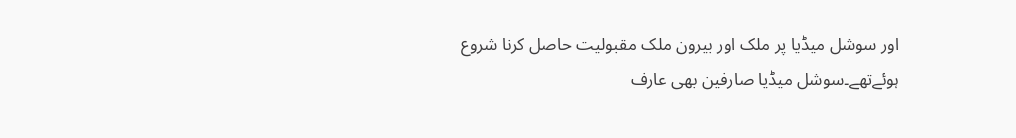اور سوشل میڈیا پر ملک اور بیرون ملک مقبولیت حاصل کرنا شروع ہوئےتھے۔سوشل میڈیا صارفین بھی عارف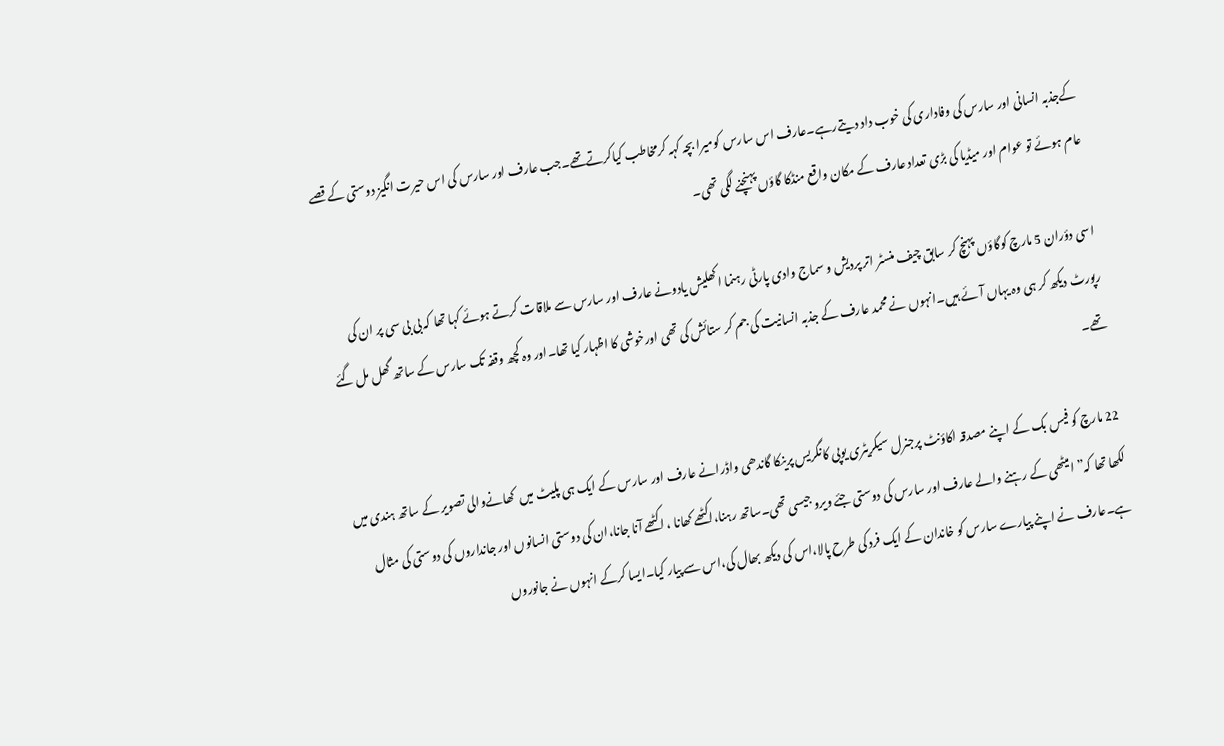کےجذبہ انسانی اور سارس کی وفاداری کی خوب داد دیتےرہے۔عارف اس سارس کومیرا بچہ کہہ کرمخاطب کیاکرتےتھے۔جب عارف اور سارس کی اس حیرت انگیز دوستی کے قصے عام ہوئے تو عوام اور میڈیا کی بڑی تعداد عارف کے مکان واقع منڈکا گاؤں پہنچنے لگی تھی۔

اسی دؤران 5 مارچ کوگاؤں پہنچ کر سابق چیف منسٹر اتر پردیش و سماج وادی پارٹی رہنما اکھلیش یادونے عارف اور سارس سے ملاقات کرتے ہوئے کہا تھا کہ بی بی سی پر ان کی رپورٹ دیکھ کر ہی وہ یہاں آئے ہیں۔انہوں نے محمد عارف کے جذبہ انسانیت کی جم کر ستائش کی تھی اورخوشی کا اظہار کیا تھا۔اور وہ کچھ وقفہ تک سارس کے ساتھ گھل مل گئے تھے۔

22 مارچ کو فیس بک کے اپنے مصدقہ اکاؤنٹ پرجنرل سیکریٹری یوپی کانگریس پرینکا گاندھی واڈرانے عارف اور سارس کے ایک ہی پلیٹ میں  کھانےوالی تصویر کے ساتھ ہندی میں لکھا تھا کہ” امیٹھی کے رہنے والے عارف اور سارس کی دوستی جئے ویرو جیسی تھی۔ساتھ رہنا،اکٹھے کھانا ، اکٹھے آنا جانا،ان کی دوستی انسانوں اور جانداروں کی دوستی کی مثال ہے۔عارف نے اپنے پیارے سارس کو خاندان کے ایک فرد کی طرح پالا،اس کی دیکھ بھال کی،اس سے پیار کیا۔ایسا کرکے انہوں نے جانوروں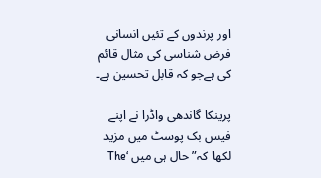اور پرندوں کے تئیں انسانی فرض شناسی کی مثال قائم کی ہےجو کہ قابل تحسین ہے۔

پرینکا گاندھی واڈرا نے اپنے فیس بک پوسٹ میں مزید لکھا کہ”حال ہی میں ‘The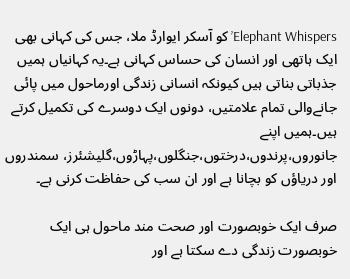Elephant Whispers’ کو آسکر ایوارڈ ملا، جس کی کہانی بھی ایک ہاتھی اور انسان کی حساس کہانی ہے۔یہ کہانیاں ہمیں جذباتی بناتی ہیں کیونکہ انسانی زندگی اورماحول میں پائی جانےوالی تمام علامتیں، دونوں ایک دوسرے کی تکمیل کرتے ہیں۔ہمیں اپنے جانوروں،پرندوں،درختوں،جنگلوں،پہاڑوں،گلیشئرز، سمندروں اور دریاؤں کو بچانا ہے اور ان سب کی حفاظت کرنی ہے۔

صرف ایک خوبصورت اور صحت مند ماحول ہی ایک خوبصورت زندگی دے سکتا ہے اور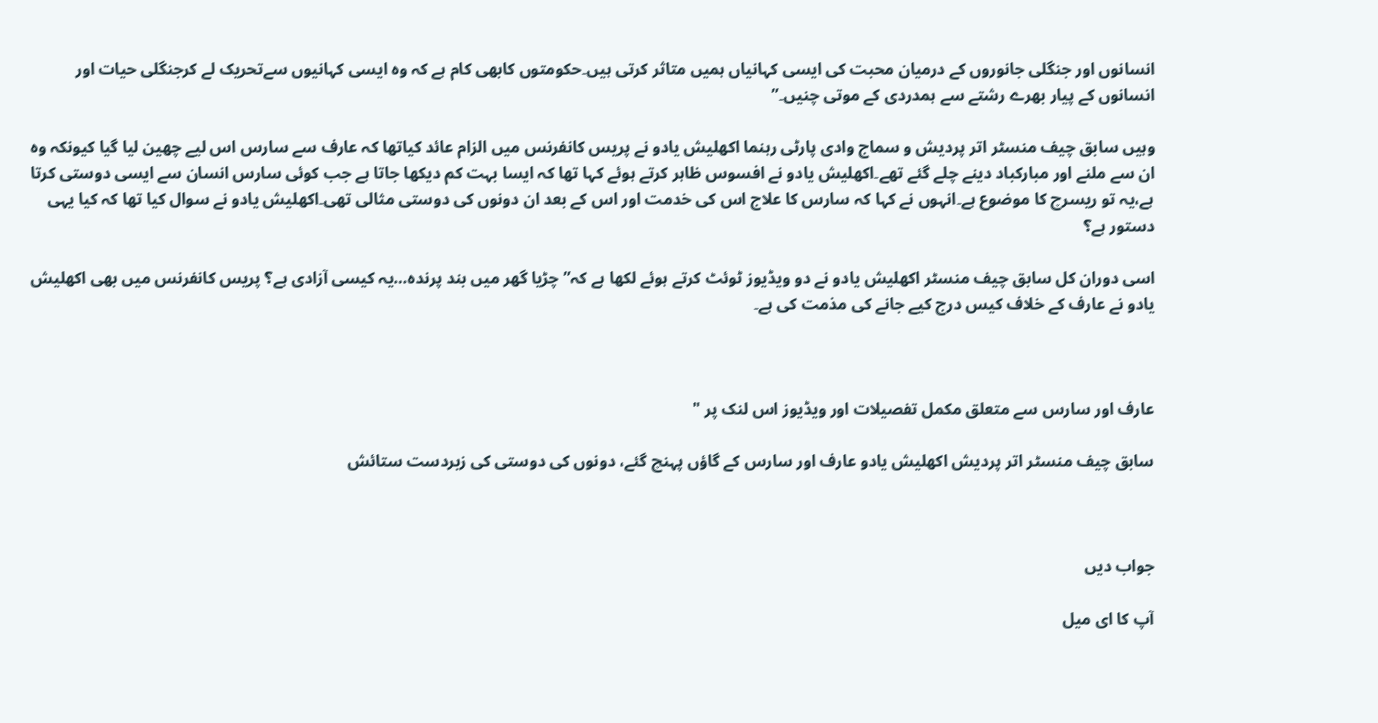انسانوں اور جنگلی جانوروں کے درمیان محبت کی ایسی کہانیاں ہمیں متاثر کرتی ہیں۔حکومتوں کابھی کام ہے کہ وہ ایسی کہانیوں سےتحریک لے کرجنگلی حیات اور انسانوں کے پیار بھرے رشتے سے ہمدردی کے موتی چنیں۔”

وہیں سابق چیف منسٹر اتر پردیش و سماج وادی پارٹی رہنما اکھلیش یادو نے پریس کانفرنس میں الزام عائد کیاتھا کہ عارف سے سارس اس لیے چھین لیا گیا کیونکہ وہ ان سے ملنے اور مبارکباد دینے چلے گئے تھے۔اکھلیش یادو نے افسوس ظاہر کرتے ہوئے کہا تھا کہ ایسا بہت کم دیکھا جاتا ہے جب کوئی سارس انسان سے ایسی دوستی کرتا ہے،یہ تو ریسرچ کا موضوع ہے۔انہوں نے کہا کہ سارس کا علاج اس کی خدمت اور اس کے بعد ان دونوں کی دوستی مثالی تھی۔اکھلیش یادو نے سوال کیا تھا کہ کیا یہی دستور ہے؟

اسی دوران کل سابق چیف منسٹر اکھلیش یادو نے دو ویڈیوز ٹوئٹ کرتے ہوئے لکھا ہے کہ” چڑیا گھر میں بند پرندہ…یہ کیسی آزادی ہے؟ پریس کانفرنس میں بھی اکھلیش یادو نے عارف کے خلاف کیس درج کیے جانے کی مذمت کی ہے۔



عارف اور سارس سے متعلق مکمل تفصیلات اور ویڈیوز اس لنک پر "

سابق چیف منسٹر اتر پردیش اکھلیش یادو عارف اور سارس کے گاؤں پہنچ گئے، دونوں کی دوستی کی زبردست ستائش



جواب دیں

آپ کا ای میل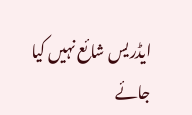ایڈریس شائع نہیں کیا جائے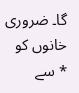گا۔ ضروری خانوں کو * سے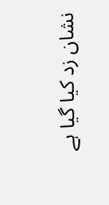نشان زد کیا گیا ہے